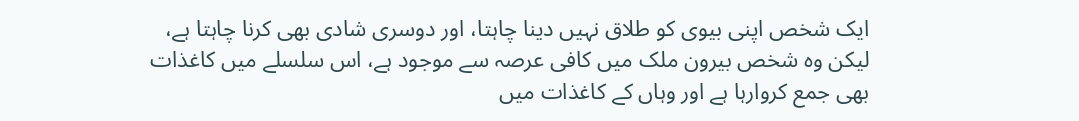ایک شخص اپنی بیوی کو طلاق نہیں دینا چاہتا، اور دوسری شادی بھی کرنا چاہتا ہے، لیکن وہ شخص بیرون ملک میں کافی عرصہ سے موجود ہے، اس سلسلے میں کاغذات بھی جمع کروارہا ہے اور وہاں کے کاغذات میں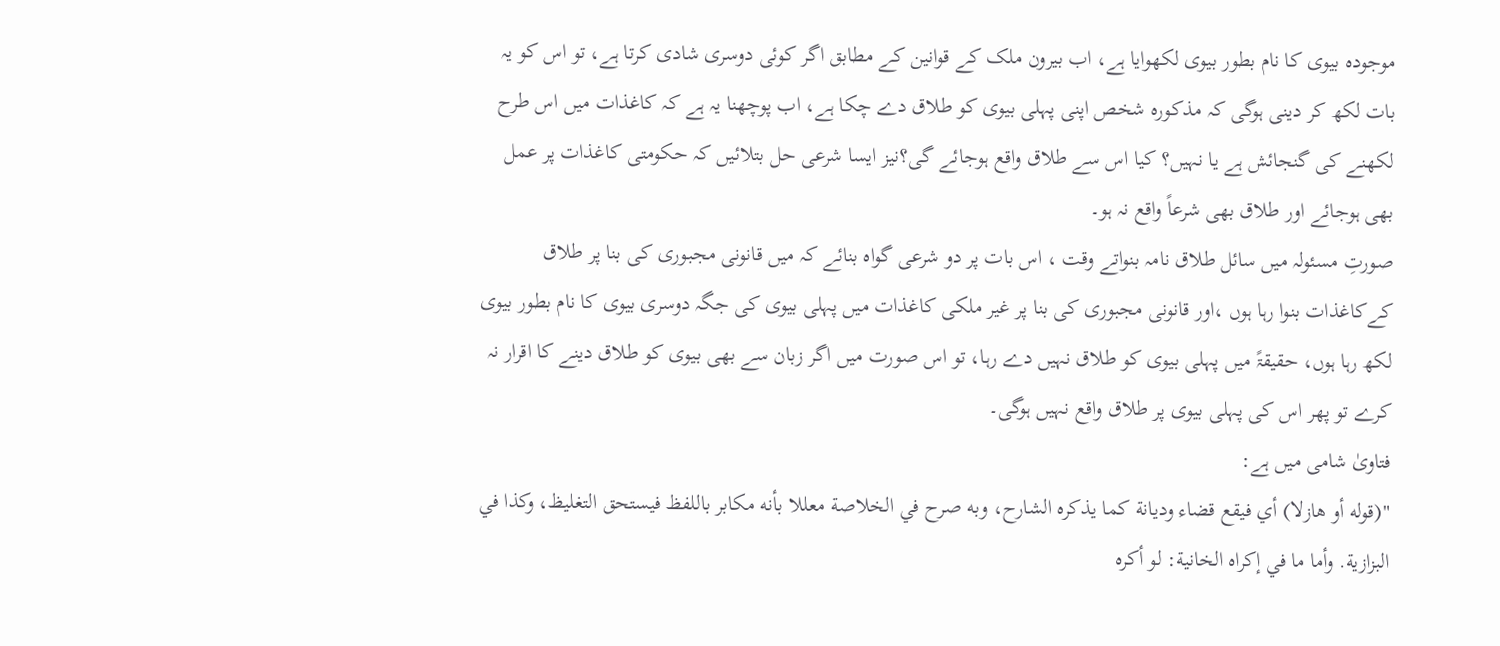موجودہ بیوی کا نام بطور بیوی لکھوایا ہے، اب بیرون ملک کے قوانین کے مطابق اگر کوئی دوسری شادی کرتا ہے، تو اس کو یہ بات لکھ کر دینی ہوگی کہ مذکورہ شخص اپنی پہلی بیوی کو طلاق دے چکا ہے، اب پوچھنا یہ ہے کہ کاغذات میں اس طرح لکھنے کی گنجائش ہے یا نہیں؟ کیا اس سے طلاق واقع ہوجائے گی؟نیز ایسا شرعی حل بتلائیں کہ حکومتی کاغذات پر عمل بھی ہوجائے اور طلاق بھی شرعاً واقع نہ ہو۔
صورتِ مسئولہ میں سائل طلاق نامہ بنواتے وقت ، اس بات پر دو شرعی گواہ بنائے کہ میں قانونی مجبوری کی بنا پر طلاق کےکاغذات بنوا رہا ہوں ،اور قانونی مجبوری کی بنا پر غیر ملکی کاغذات میں پہلی بیوی کی جگہ دوسری بیوی کا نام بطور بیوی لکھ رہا ہوں، حقیقۃً میں پہلی بیوی کو طلاق نہیں دے رہا، تو اس صورت میں اگر زبان سے بھی بیوی کو طلاق دینے کا اقرار نہ کرے تو پھر اس کی پہلی بیوی پر طلاق واقع نہیں ہوگی۔
فتاویٰ شامی میں ہے:
"(قوله أو هازلا) أي فيقع قضاء وديانة كما يذكره الشارح، وبه صرح في الخلاصة معللا بأنه مكابر باللفظ فيستحق التغليظ، وكذا في البزازية. وأما ما في إكراه الخانية: لو أكره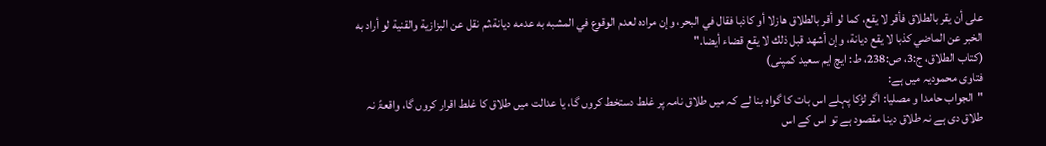على أن يقر بالطلاق فأقر لا يقع، كما لو أقر بالطلاق هازلا أو كاذبا فقال في البحر، وإن مراده لعدم الوقوع في المشبه به عدمه ديانة،ثم نقل عن البزازية والقنية لو أراد به الخبر عن الماضي كذبا لا يقع ديانة، وإن أشهد قبل ذلك لا يقع قضاء أيضا."
(کتاب الطلاق، ج:3، ص:238، ط: ایچ ایم سعید کمپنی)
فتاوی محمودیہ میں ہے:
"الجواب حامدا و مصلیا: اگر لڑکا پہلے اس بات کا گواہ بنا لے کہ میں طلاق نامہ پر غلط دستخط کروں گا، یا عدالت میں طلاق کا غلط اقرار کروں گا، واقعۃً نہ طلاق دی ہے نہ طلاق دینا مقصود ہے تو اس کے اس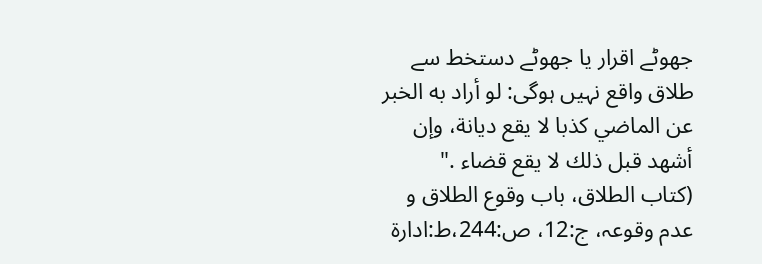جھوٹے اقرار یا جھوٹے دستخط سے طلاق واقع نہیں ہوگی: لو أراد به الخبر عن الماضي كذبا لا يقع ديانة، وإن أشهد قبل ذلك لا يقع قضاء ."
(کتاب الطلاق، باب وقوع الطلاق و عدم وقوعہ، ج:12، ص:244،ط:ادارۃ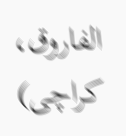الفاروق، کراچی)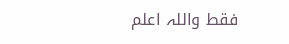فقط واللہ اعلم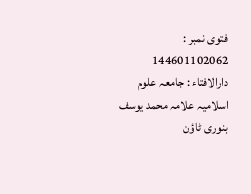فتوی نمبر : 144601102062
دارالافتاء : جامعہ علوم اسلامیہ علامہ محمد یوسف بنوری ٹاؤن